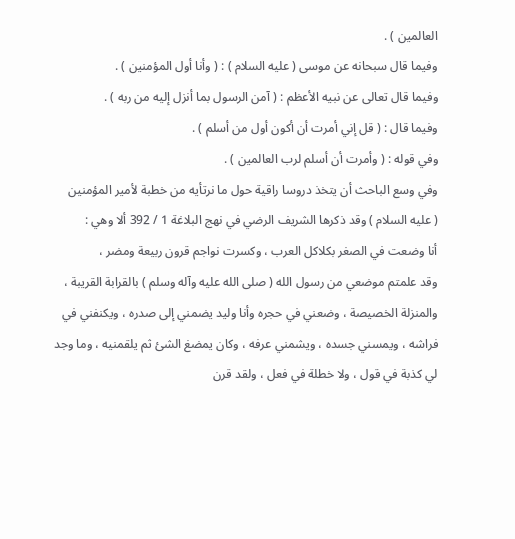العالمين ) .
وفيما قال سبحانه عن موسى ( عليه السلام ) : ( وأنا أول المؤمنين ) .
وفيما قال تعالى عن نبيه الأعظم : ( آمن الرسول بما أنزل إليه من ربه ) .
وفيما قال : ( قل إني أمرت أن أكون أول من أسلم ) .
وفي قوله : ( وأمرت أن أسلم لرب العالمين ) .
وفي وسع الباحث أن يتخذ دروسا راقية حول ما نرتأيه من خطبة لأمير المؤمنين
( عليه السلام ) وقد ذكرها الشريف الرضي في نهج البلاغة 1 / 392 ألا وهي :
أنا وضعت في الصغر بكلاكل العرب ، وكسرت نواجم قرون ربيعة ومضر ،
وقد علمتم موضعي من رسول الله ( صلى الله عليه وآله وسلم ) بالقرابة القريبة ،
والمنزلة الخصيصة ، وضعني في حجره وأنا وليد يضمني إلى صدره ، ويكنفني في
فراشه ، ويمسني جسده ، ويشمني عرفه ، وكان يمضغ الشئ ثم يلقمنيه ، وما وجد
لي كذبة في قول ، ولا خطلة في فعل ، ولقد قرن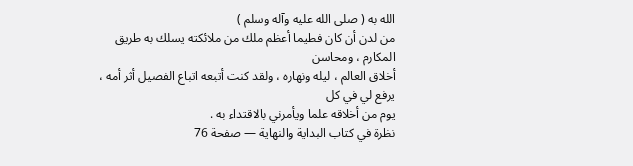الله به ( صلى الله عليه وآله وسلم )
من لدن أن كان فطيما أعظم ملك من ملائكته يسلك به طريق المكارم ، ومحاسن
أخلاق العالم ، ليله ونهاره ، ولقد كنت أتبعه اتباع الفصيل أثر أمه ، يرفع لي في كل
يوم من أخلاقه علما ويأمرني بالاقتداء به .
نظرة في كتاب البداية والنهاية — صفحة 76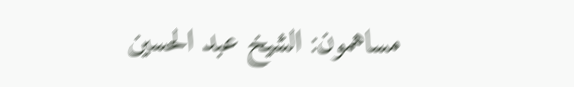مساهمون: الشيخ عبد الحسين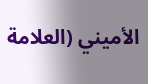الأميني (العلامة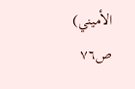الأميني)
ص٧٦